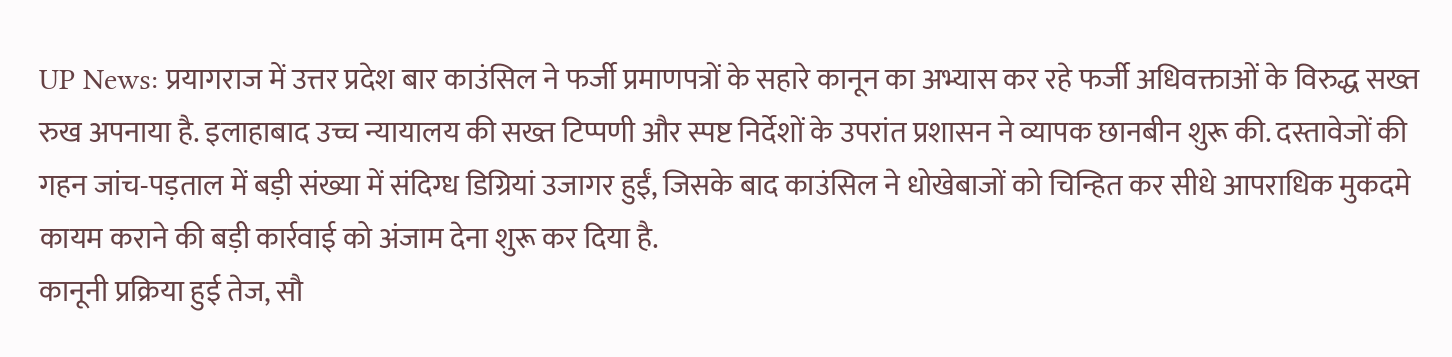UP News: प्रयागराज में उत्तर प्रदेश बार काउंसिल ने फर्जी प्रमाणपत्रों के सहारे कानून का अभ्यास कर रहे फर्जी अधिवक्ताओं के विरुद्ध सख्त रुख अपनाया है. इलाहाबाद उच्च न्यायालय की सख्त टिप्पणी और स्पष्ट निर्देशों के उपरांत प्रशासन ने व्यापक छानबीन शुरू की. दस्तावेजों की गहन जांच-पड़ताल में बड़ी संख्या में संदिग्ध डिग्रियां उजागर हुईं, जिसके बाद काउंसिल ने धोखेबाजों को चिन्हित कर सीधे आपराधिक मुकदमे कायम कराने की बड़ी कार्रवाई को अंजाम देना शुरू कर दिया है.
कानूनी प्रक्रिया हुई तेज, सौ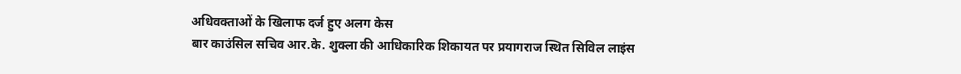अधिवक्ताओं के खिलाफ दर्ज हुए अलग केस
बार काउंसिल सचिव आर.के. शुक्ला की आधिकारिक शिकायत पर प्रयागराज स्थित सिविल लाइंस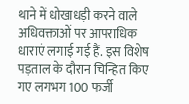थाने में धोखाधड़ी करने वाले अधिवक्ताओं पर आपराधिक धाराएं लगाई गई हैं. इस विशेष पड़ताल के दौरान चिन्हित किए गए लगभग 100 फर्जी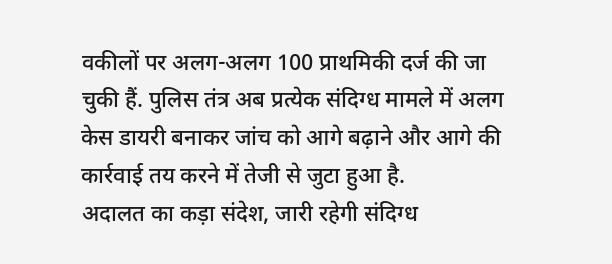वकीलों पर अलग-अलग 100 प्राथमिकी दर्ज की जा चुकी हैं. पुलिस तंत्र अब प्रत्येक संदिग्ध मामले में अलग केस डायरी बनाकर जांच को आगे बढ़ाने और आगे की कार्रवाई तय करने में तेजी से जुटा हुआ है.
अदालत का कड़ा संदेश, जारी रहेगी संदिग्ध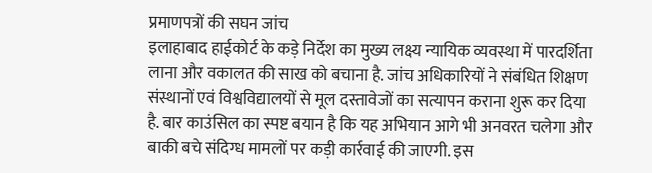प्रमाणपत्रों की सघन जांच
इलाहाबाद हाईकोर्ट के कड़े निर्देश का मुख्य लक्ष्य न्यायिक व्यवस्था में पारदर्शिता लाना और वकालत की साख को बचाना है. जांच अधिकारियों ने संबंधित शिक्षण संस्थानों एवं विश्वविद्यालयों से मूल दस्तावेजों का सत्यापन कराना शुरू कर दिया है. बार काउंसिल का स्पष्ट बयान है कि यह अभियान आगे भी अनवरत चलेगा और बाकी बचे संदिग्ध मामलों पर कड़ी कार्रवाई की जाएगी. इस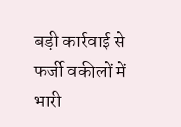बड़ी कार्रवाई से फर्जी वकीलों में भारी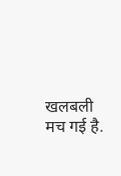खलबली मच गई है.